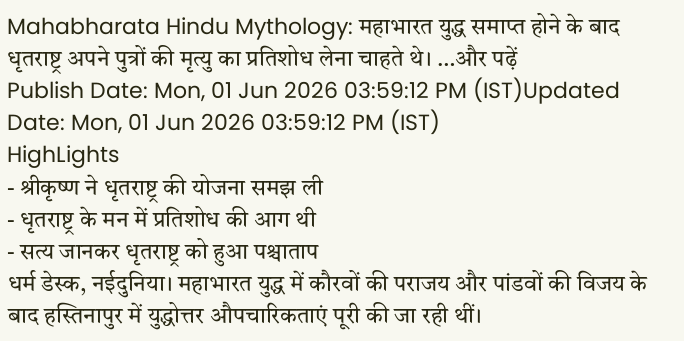Mahabharata Hindu Mythology: महाभारत युद्ध समाप्त होने के बाद धृतराष्ट्र अपने पुत्रों की मृत्यु का प्रतिशोध लेना चाहते थे। …और पढ़ें
Publish Date: Mon, 01 Jun 2026 03:59:12 PM (IST)Updated Date: Mon, 01 Jun 2026 03:59:12 PM (IST)
HighLights
- श्रीकृष्ण ने धृतराष्ट्र की योजना समझ ली
- धृतराष्ट्र के मन में प्रतिशोध की आग थी
- सत्य जानकर धृतराष्ट्र को हुआ पश्चाताप
धर्म डेस्क, नईदुनिया। महाभारत युद्ध में कौरवों की पराजय और पांडवों की विजय के बाद हस्तिनापुर में युद्धोत्तर औपचारिकताएं पूरी की जा रही थीं।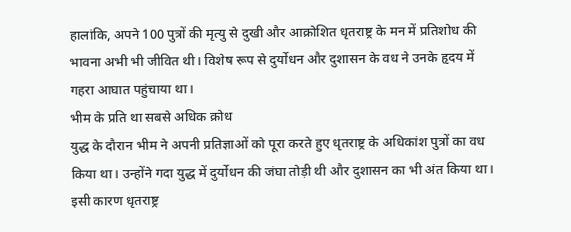हालांकि, अपने 100 पुत्रों की मृत्यु से दुखी और आक्रोशित धृतराष्ट्र के मन में प्रतिशोध की भावना अभी भी जीवित थी। विशेष रूप से दुर्योधन और दुशासन के वध ने उनके हृदय में गहरा आघात पहुंचाया था।
भीम के प्रति था सबसे अधिक क्रोध
युद्ध के दौरान भीम ने अपनी प्रतिज्ञाओं को पूरा करते हुए धृतराष्ट्र के अधिकांश पुत्रों का वध किया था। उन्होंने गदा युद्ध में दुर्योधन की जंघा तोड़ी थी और दुशासन का भी अंत किया था। इसी कारण धृतराष्ट्र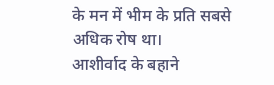के मन में भीम के प्रति सबसे अधिक रोष था।
आशीर्वाद के बहाने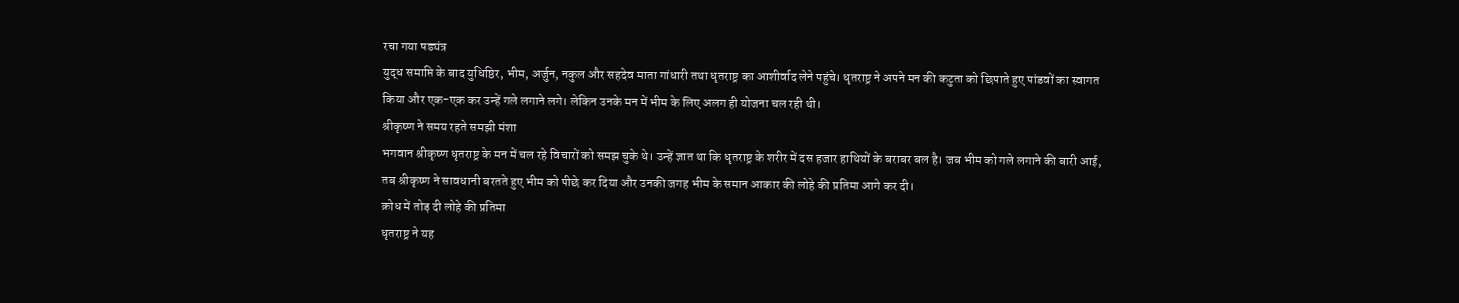रचा गया षड्यंत्र
युद्ध समाप्ति के बाद युधिष्ठिर, भीम, अर्जुन, नकुल और सहदेव माता गांधारी तथा धृतराष्ट्र का आशीर्वाद लेने पहुंचे। धृतराष्ट्र ने अपने मन की कटुता को छिपाते हुए पांडवों का स्वागत किया और एक-एक कर उन्हें गले लगाने लगे। लेकिन उनके मन में भीम के लिए अलग ही योजना चल रही थी।
श्रीकृष्ण ने समय रहते समझी मंशा
भगवान श्रीकृष्ण धृतराष्ट्र के मन में चल रहे विचारों को समझ चुके थे। उन्हें ज्ञात था कि धृतराष्ट्र के शरीर में दस हजार हाथियों के बराबर बल है। जब भीम को गले लगाने की बारी आई, तब श्रीकृष्ण ने सावधानी बरतते हुए भीम को पीछे कर दिया और उनकी जगह भीम के समान आकार की लोहे की प्रतिमा आगे कर दी।
क्रोध में तोड़ दी लोहे की प्रतिमा
धृतराष्ट्र ने यह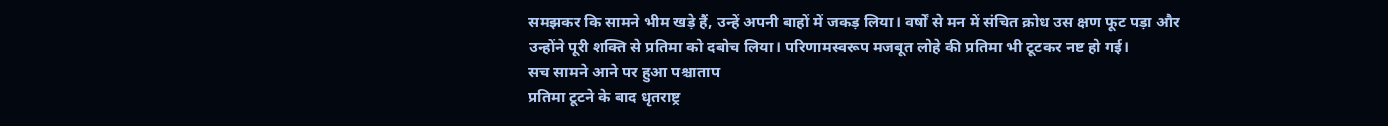समझकर कि सामने भीम खड़े हैं, उन्हें अपनी बाहों में जकड़ लिया। वर्षों से मन में संचित क्रोध उस क्षण फूट पड़ा और उन्होंने पूरी शक्ति से प्रतिमा को दबोच लिया। परिणामस्वरूप मजबूत लोहे की प्रतिमा भी टूटकर नष्ट हो गई।
सच सामने आने पर हुआ पश्चाताप
प्रतिमा टूटने के बाद धृतराष्ट्र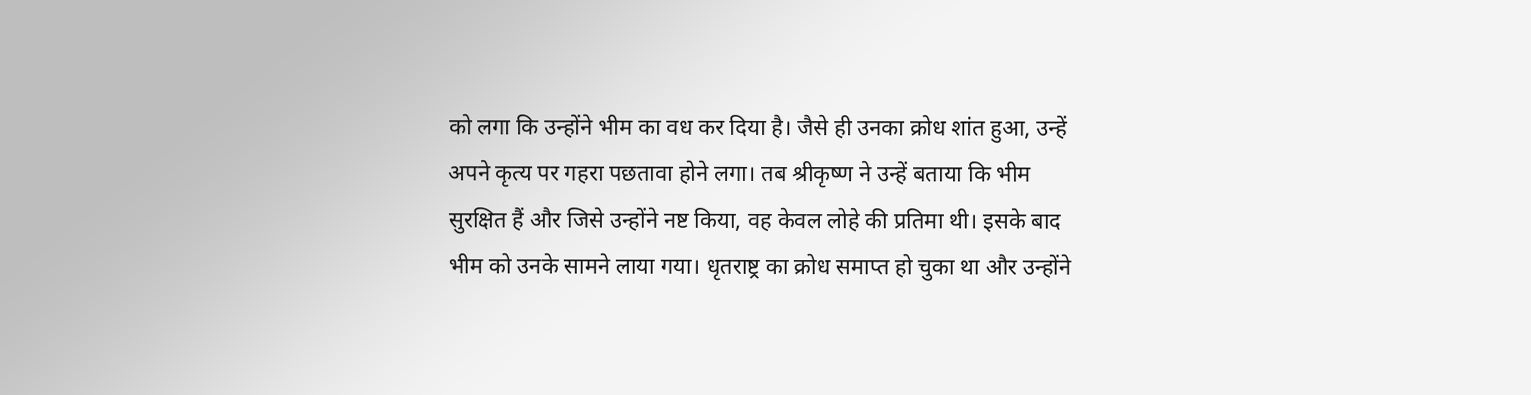को लगा कि उन्होंने भीम का वध कर दिया है। जैसे ही उनका क्रोध शांत हुआ, उन्हें अपने कृत्य पर गहरा पछतावा होने लगा। तब श्रीकृष्ण ने उन्हें बताया कि भीम सुरक्षित हैं और जिसे उन्होंने नष्ट किया, वह केवल लोहे की प्रतिमा थी। इसके बाद भीम को उनके सामने लाया गया। धृतराष्ट्र का क्रोध समाप्त हो चुका था और उन्होंने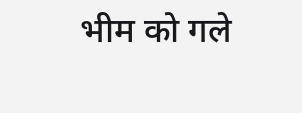भीम को गले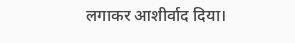लगाकर आशीर्वाद दिया।